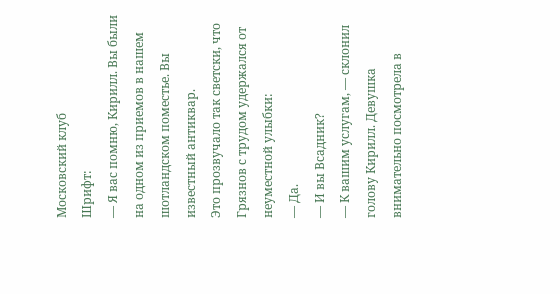Московский клуб
Шрифт:
— Я вас помню, Кирилл. Вы были на одном из приемов в нашем шотландском поместье. Вы известный антиквар.
Это прозвучало так светски, что Грязнов с трудом удержался от неуместной улыбки:
— Да.
— И вы Всадник?
— К вашим услугам, — склонил голову Кирилл. Девушка внимательно посмотрела в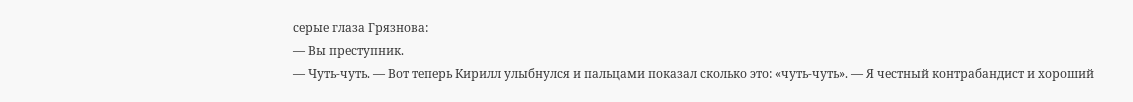серые глаза Грязнова:
— Вы преступник.
— Чуть-чуть. — Вот теперь Кирилл улыбнулся и пальцами показал сколько это: «чуть-чуть». — Я честный контрабандист и хороший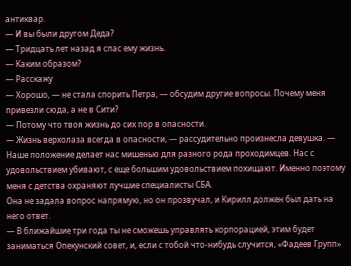антиквар.
— И вы были другом Деда?
— Тридцать лет назад я спас ему жизнь.
— Каким образом?
— Расскажу
— Хорошо, — не стала спорить Петра, — обсудим другие вопросы. Почему меня привезли сюда, а не в Сити?
— Потому что твоя жизнь до сих пор в опасности.
— Жизнь верхолаза всегда в опасности, — рассудительно произнесла девушка. — Наше положение делает нас мишенью для разного рода проходимцев. Нас с удовольствием убивают, с еще большим удовольствием похищают. Именно поэтому меня с детства охраняют лучшие специалисты СБА.
Она не задала вопрос напрямую, но он прозвучал, и Кирилл должен был дать на него ответ.
— В ближайшие три года ты не сможешь управлять корпорацией, этим будет заниматься Опекунский совет, и, если с тобой что-нибудь случится, «Фадеев Групп»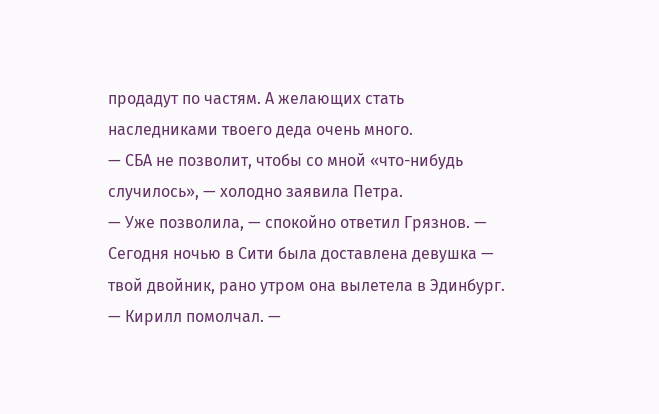продадут по частям. А желающих стать наследниками твоего деда очень много.
— СБА не позволит, чтобы со мной «что-нибудь случилось», — холодно заявила Петра.
— Уже позволила, — спокойно ответил Грязнов. — Сегодня ночью в Сити была доставлена девушка — твой двойник, рано утром она вылетела в Эдинбург. — Кирилл помолчал. —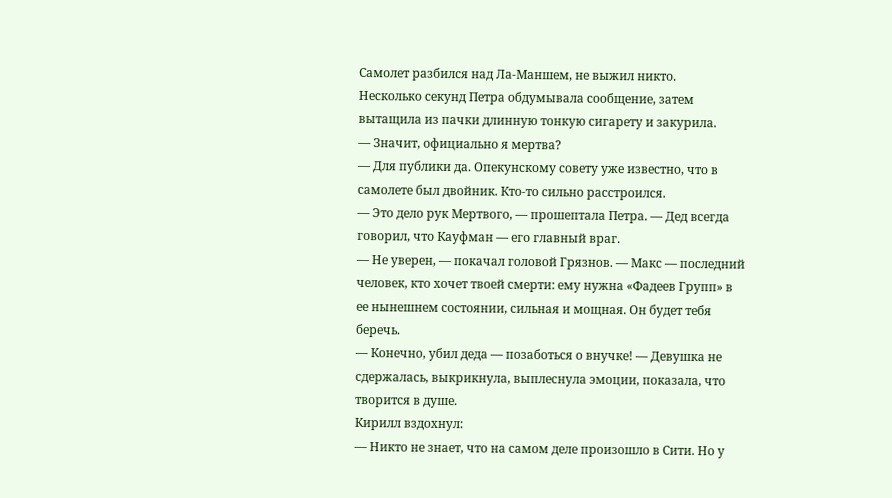Самолет разбился над Ла-Маншем, не выжил никто.
Несколько секунд Петра обдумывала сообщение, затем вытащила из пачки длинную тонкую сигарету и закурила.
— Значит, официально я мертва?
— Для публики да. Опекунскому совету уже известно, что в самолете был двойник. Кто-то сильно расстроился.
— Это дело рук Мертвого, — прошептала Петра. — Дед всегда говорил, что Кауфман — его главный враг.
— Не уверен, — покачал головой Грязнов. — Макс — последний человек, кто хочет твоей смерти: ему нужна «Фадеев Групп» в ее нынешнем состоянии, сильная и мощная. Он будет тебя беречь.
— Конечно, убил деда — позаботься о внучке! — Девушка не сдержалась, выкрикнула, выплеснула эмоции, показала, что творится в душе.
Кирилл вздохнул:
— Никто не знает, что на самом деле произошло в Сити. Но у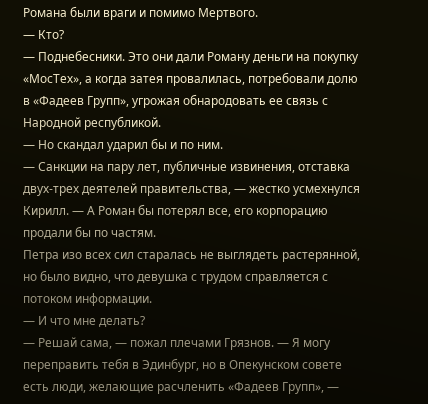Романа были враги и помимо Мертвого.
— Кто?
— Поднебесники. Это они дали Роману деньги на покупку «МосТех», а когда затея провалилась, потребовали долю в «Фадеев Групп», угрожая обнародовать ее связь с Народной республикой.
— Но скандал ударил бы и по ним.
— Санкции на пару лет, публичные извинения, отставка двух-трех деятелей правительства, — жестко усмехнулся Кирилл. — А Роман бы потерял все, его корпорацию продали бы по частям.
Петра изо всех сил старалась не выглядеть растерянной, но было видно, что девушка с трудом справляется с потоком информации.
— И что мне делать?
— Решай сама, — пожал плечами Грязнов. — Я могу переправить тебя в Эдинбург, но в Опекунском совете есть люди, желающие расчленить «Фадеев Групп», —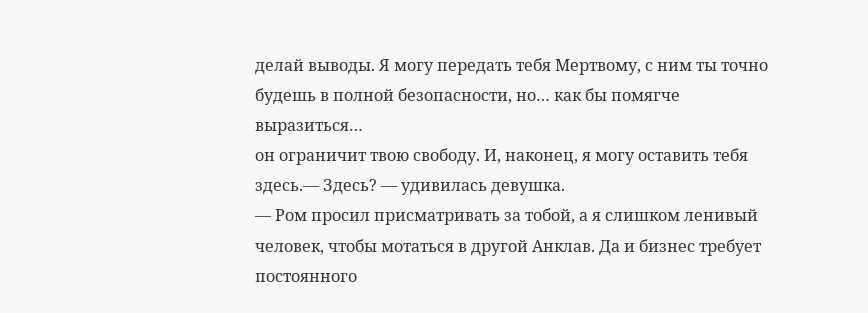делай выводы. Я могу передать тебя Мертвому, с ним ты точно будешь в полной безопасности, но… как бы помягче выразиться…
он ограничит твою свободу. И, наконец, я могу оставить тебя здесь.— Здесь? — удивилась девушка.
— Ром просил присматривать за тобой, а я слишком ленивый человек, чтобы мотаться в другой Анклав. Да и бизнес требует постоянного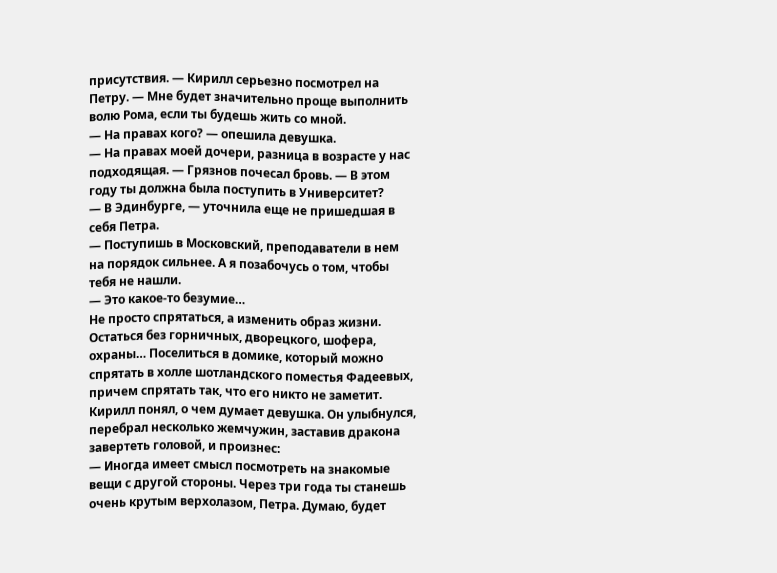присутствия. — Кирилл серьезно посмотрел на Петру. — Мне будет значительно проще выполнить волю Рома, если ты будешь жить со мной.
— На правах кого? — опешила девушка.
— На правах моей дочери, разница в возрасте у нас подходящая. — Грязнов почесал бровь. — В этом году ты должна была поступить в Университет?
— В Эдинбурге, — уточнила еще не пришедшая в себя Петра.
— Поступишь в Московский, преподаватели в нем на порядок сильнее. А я позабочусь о том, чтобы тебя не нашли.
— Это какое-то безумие…
Не просто спрятаться, а изменить образ жизни. Остаться без горничных, дворецкого, шофера, охраны… Поселиться в домике, который можно спрятать в холле шотландского поместья Фадеевых, причем спрятать так, что его никто не заметит.
Кирилл понял, о чем думает девушка. Он улыбнулся, перебрал несколько жемчужин, заставив дракона завертеть головой, и произнес:
— Иногда имеет смысл посмотреть на знакомые вещи с другой стороны. Через три года ты станешь очень крутым верхолазом, Петра. Думаю, будет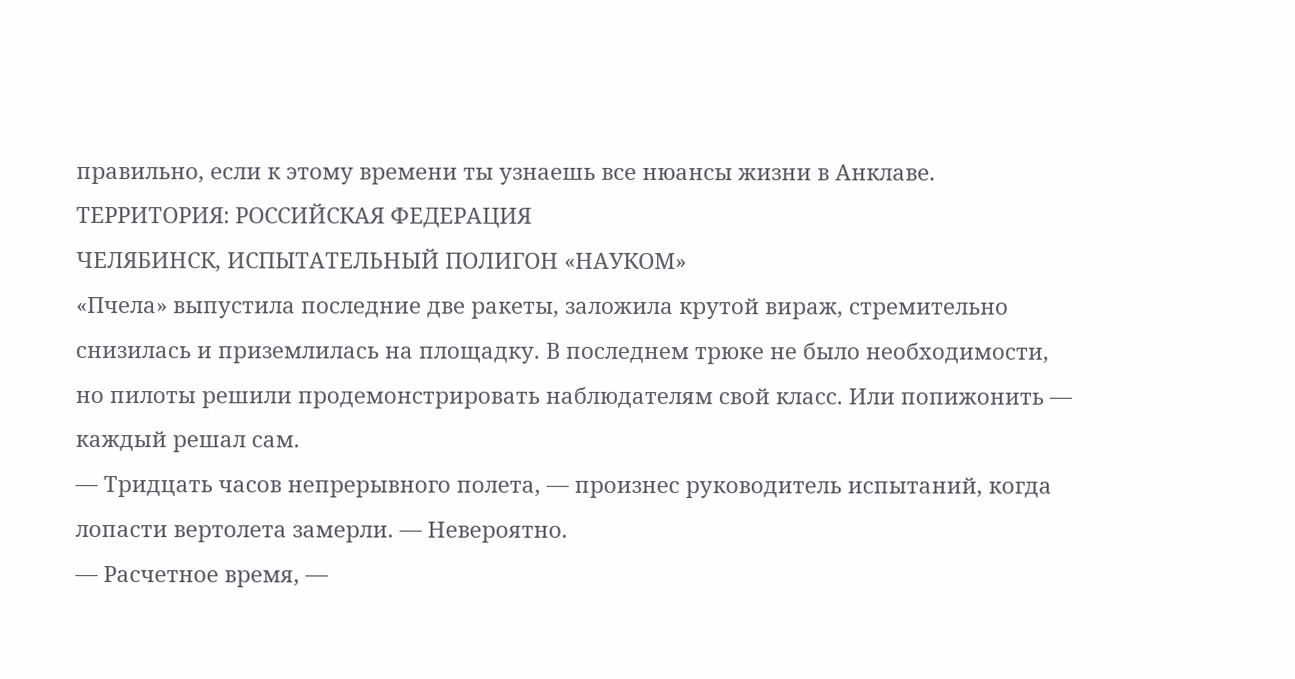правильно, если к этому времени ты узнаешь все нюансы жизни в Анклаве.
ТЕРРИТОРИЯ: РОССИЙСКАЯ ФЕДЕРАЦИЯ
ЧЕЛЯБИНСК, ИСПЫТАТЕЛЬНЫЙ ПОЛИГОН «НАУКОМ»
«Пчела» выпустила последние две ракеты, заложила крутой вираж, стремительно снизилась и приземлилась на площадку. В последнем трюке не было необходимости, но пилоты решили продемонстрировать наблюдателям свой класс. Или попижонить — каждый решал сам.
— Тридцать часов непрерывного полета, — произнес руководитель испытаний, когда лопасти вертолета замерли. — Невероятно.
— Расчетное время, —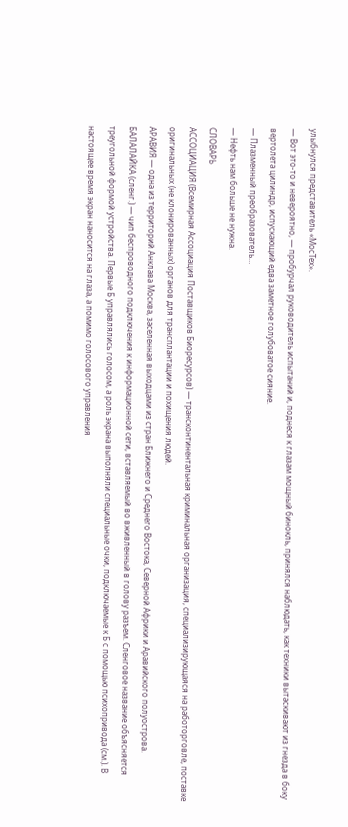улыбнулся представитель «МосТех».
— Вот это-то и невероятно, — пробурчал руководитель испытаний и, поднеся к глазам мощный бинокль, принялся наблюдать, как техники вытаскивают из гнезда в боку вертолета цилиндр, испускающий едва заметное голубоватое сияние.
— Плазменный преобразователь…
— Нефть нам больше не нужна.
СЛОВАРЬ
АССОЦИАЦИЯ (Всемирная Ассоциация Поставщиков Биоресурсов) — трансконтинентальная криминальная организация, специализирующаяся на работорговле, поставке оригинальных (не клонированных) органов для трансплантации и похищения людей.
АРАВИЯ — одна из территорий Анклава Москва, заселенная выходцами из стран Ближнего и Среднего Востока, Северной Африки и Аравийского полуострова.
БАЛАЛАЙКА (сленг.) — чип беспроводного подключения к информационной сети, вставляемый во вживленный в голову разъем. Сленговое название объясняется треугольной формой устройства. Первые Б управлялись голосом, а роль экрана выполняли специальные очки, подключаемые к Б с помощью психопривода (см.). В настоящее время экран наносится на глаза, а помимо голосового управления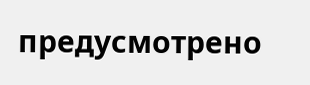предусмотрено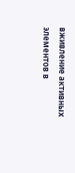вживление активных элементов в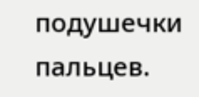подушечки пальцев.